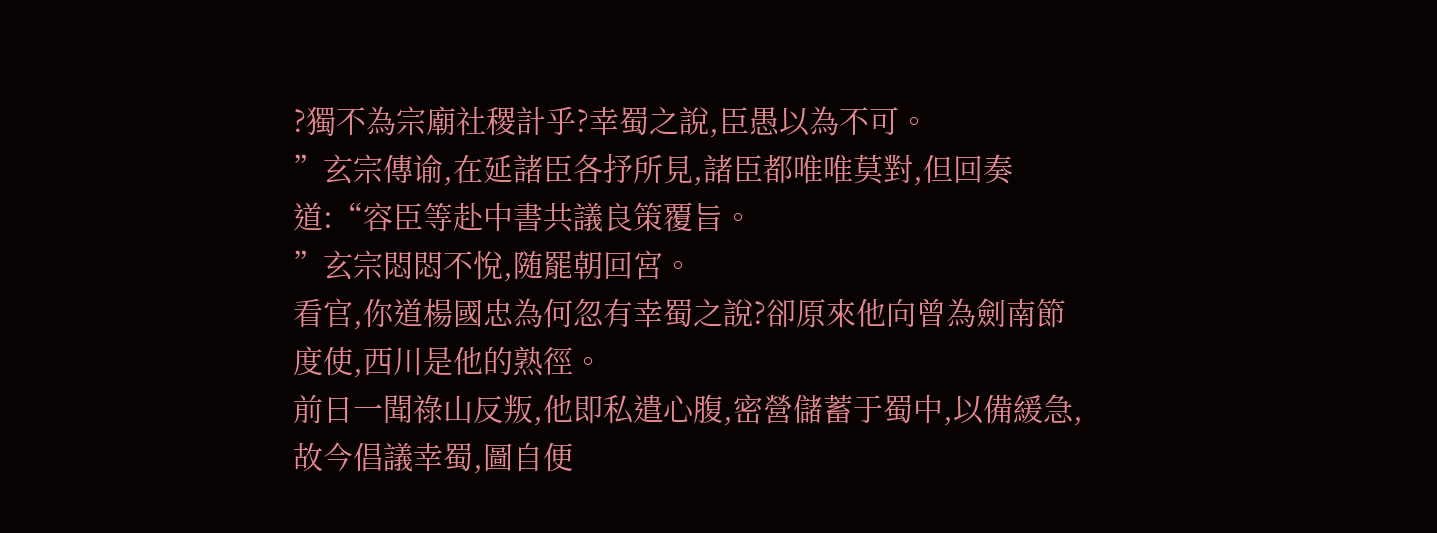?獨不為宗廟社稷計乎?幸蜀之說,臣愚以為不可。
”玄宗傳谕,在延諸臣各抒所見,諸臣都唯唯莫對,但回奏道:“容臣等赴中書共議良策覆旨。
”玄宗悶悶不悅,随罷朝回宮。
看官,你道楊國忠為何忽有幸蜀之說?卻原來他向曾為劍南節度使,西川是他的熟徑。
前日一聞祿山反叛,他即私遣心腹,密營儲蓄于蜀中,以備緩急,故今倡議幸蜀,圖自便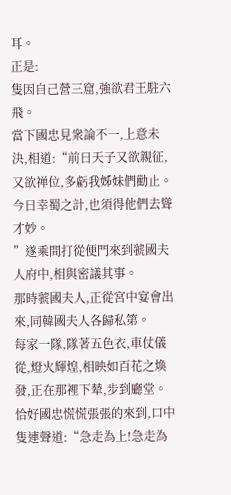耳。
正是:
隻因自己營三窟,強欲君王駐六飛。
當下國忠見衆論不一,上意未決,相道:“前日天子又欲親征,又欲禅位,多虧我姊妹們勸止。
今日幸蜀之計,也須得他們去聳才妙。
”遂乘間打從便門來到虢國夫人府中,相與密議其事。
那時虢國夫人,正從宮中宴會出來,同韓國夫人各歸私第。
每家一隊,隊著五色衣,車仗儀從,燈火輝煌,相映如百花之煥發,正在那裡下辇,步到廳堂。
恰好國忠慌慌張張的來到,口中隻連聲道:“急走為上!急走為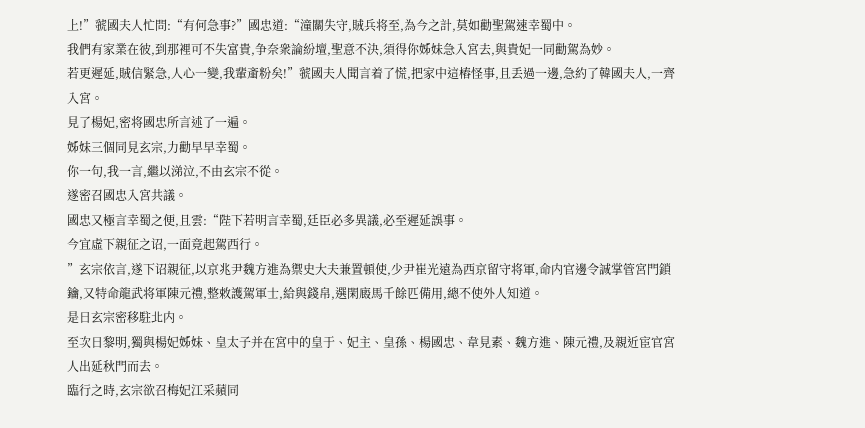上!”虢國夫人忙問:“有何急事?”國忠道:“潼關失守,賊兵将至,為今之計,莫如勸聖駕速幸蜀中。
我們有家業在彼,到那裡可不失富貴,争奈衆論紛壇,聖意不決,須得你姊妹急入宮去,與貴妃一同勸駕為妙。
若更遲延,賊信緊急,人心一變,我輩齑粉矣!”虢國夫人聞言着了慌,把家中這樁怪事,且丢過一邊,急約了韓國夫人,一齊入宮。
見了楊妃,密将國忠所言述了一遍。
姊妹三個同見玄宗,力勸早早幸蜀。
你一句,我一言,繼以涕泣,不由玄宗不從。
遂密召國忠入宮共議。
國忠又極言幸蜀之便,且雲:“陛下若明言幸蜀,廷臣必多異議,必至遲延誤事。
今宜虛下親征之诏,一面竟起駕西行。
”玄宗依言,遂下诏親征,以京兆尹魏方進為禦史大夫兼置頓使,少尹崔光遠為西京留守将軍,命内官邊令誠掌管宮門鎖鑰,又特命龍武将軍陳元禮,整敕護駕軍士,給與錢帛,選閑廄馬千餘匹備用,總不使外人知道。
是日玄宗密移駐北内。
至次日黎明,獨與楊妃姊妹、皇太子并在宮中的皇于、妃主、皇孫、楊國忠、韋見素、魏方進、陳元禮,及親近宦官宮人出延秋門而去。
臨行之時,玄宗欲召梅妃江采蘋同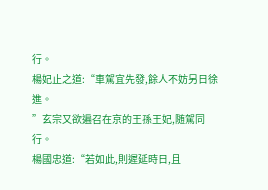行。
楊妃止之道:“車駕宜先發,餘人不妨另日徐進。
”玄宗又欲遍召在京的王孫王妃,随駕同行。
楊國忠道:“若如此,則遲延時日,且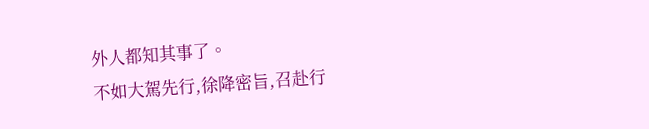外人都知其事了。
不如大駕先行,徐降密旨,召赴行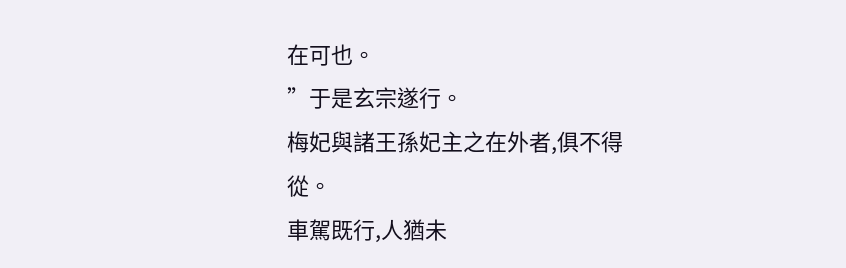在可也。
”于是玄宗遂行。
梅妃與諸王孫妃主之在外者,俱不得從。
車駕既行,人猶未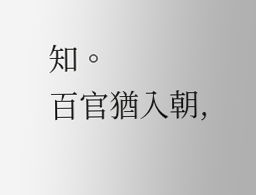知。
百官猶入朝,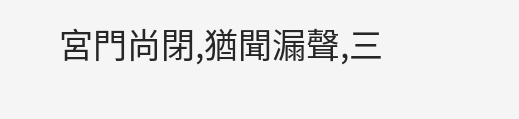宮門尚閉,猶聞漏聲,三